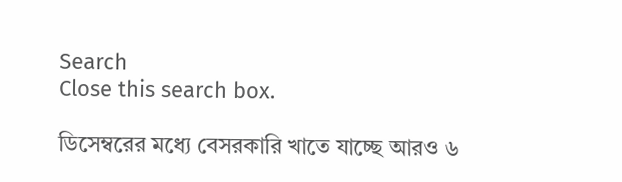Search
Close this search box.

ডিসেম্বরের মধ্যে বেসরকারি খাতে যাচ্ছে আরও ৬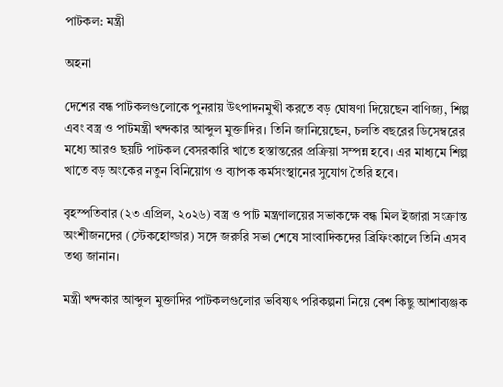পাটকল: মন্ত্রী

অহনা

দেশের বন্ধ পাটকলগুলোকে পুনরায় উৎপাদনমুখী করতে বড় ঘোষণা দিয়েছেন বাণিজ্য, শিল্প এবং বস্ত্র ও পাটমন্ত্রী খন্দকার আব্দুল মুক্তাদির। তিনি জানিয়েছেন, চলতি বছরের ডিসেম্বরের মধ্যে আরও ছয়টি পাটকল বেসরকারি খাতে হস্তান্তরের প্রক্রিয়া সম্পন্ন হবে। এর মাধ্যমে শিল্প খাতে বড় অংকের নতুন বিনিয়োগ ও ব্যাপক কর্মসংস্থানের সুযোগ তৈরি হবে।

বৃহস্পতিবার (২৩ এপ্রিল, ২০২৬) বস্ত্র ও পাট মন্ত্রণালয়ের সভাকক্ষে বন্ধ মিল ইজারা সংক্রান্ত অংশীজনদের (স্টেকহোল্ডার) সঙ্গে জরুরি সভা শেষে সাংবাদিকদের ব্রিফিংকালে তিনি এসব তথ্য জানান।

মন্ত্রী খন্দকার আব্দুল মুক্তাদির পাটকলগুলোর ভবিষ্যৎ পরিকল্পনা নিয়ে বেশ কিছু আশাব্যঞ্জক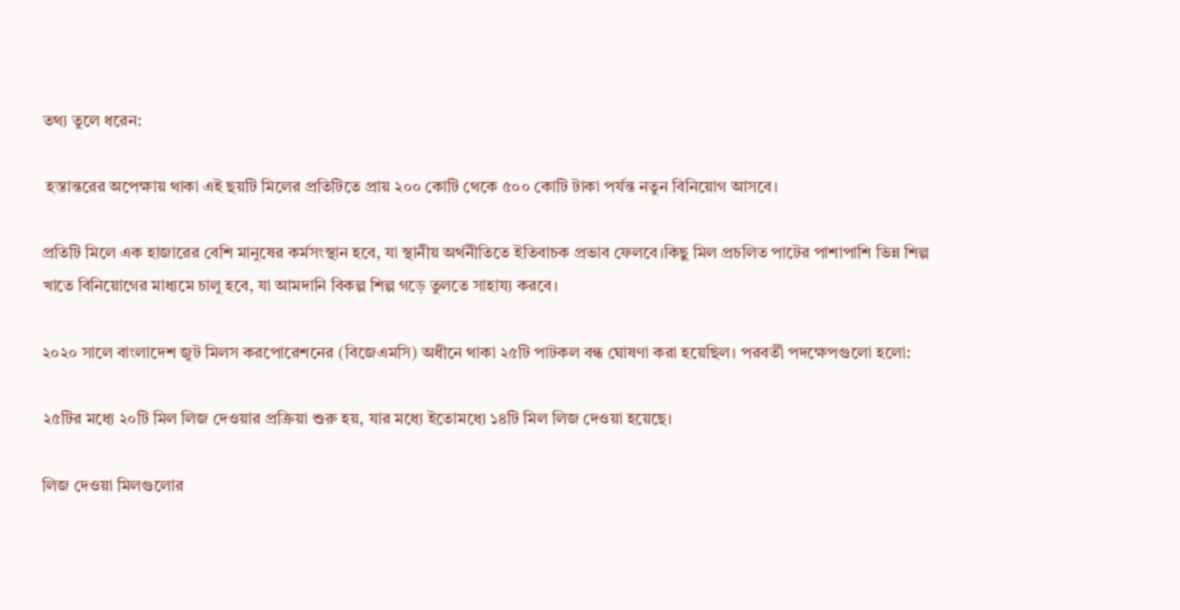তথ্য তুলে ধরেন:

 হস্তান্তরের অপেক্ষায় থাকা এই ছয়টি মিলের প্রতিটিতে প্রায় ২০০ কোটি থেকে ৫০০ কোটি টাকা পর্যন্ত নতুন বিনিয়োগ আসবে।

প্রতিটি মিলে এক হাজারের বেশি মানুষের কর্মসংস্থান হবে, যা স্থানীয় অর্থনীতিতে ইতিবাচক প্রভাব ফেলবে।কিছু মিল প্রচলিত পাটের পাশাপাশি ভিন্ন শিল্প খাতে বিনিয়োগের মাধ্যমে চালু হবে, যা আমদানি বিকল্প শিল্প গড়ে তুলতে সাহায্য করবে।

২০২০ সালে বাংলাদেশ জুট মিলস করপোরেশনের (বিজেএমসি) অধীনে থাকা ২৫টি পাটকল বন্ধ ঘোষণা করা হয়েছিল। পরবর্তী পদক্ষেপগুলো হলো:

২৫টির মধ্যে ২০টি মিল লিজ দেওয়ার প্রক্রিয়া শুরু হয়, যার মধ্যে ইতোমধ্যে ১৪টি মিল লিজ দেওয়া হয়েছে।

লিজ দেওয়া মিলগুলোর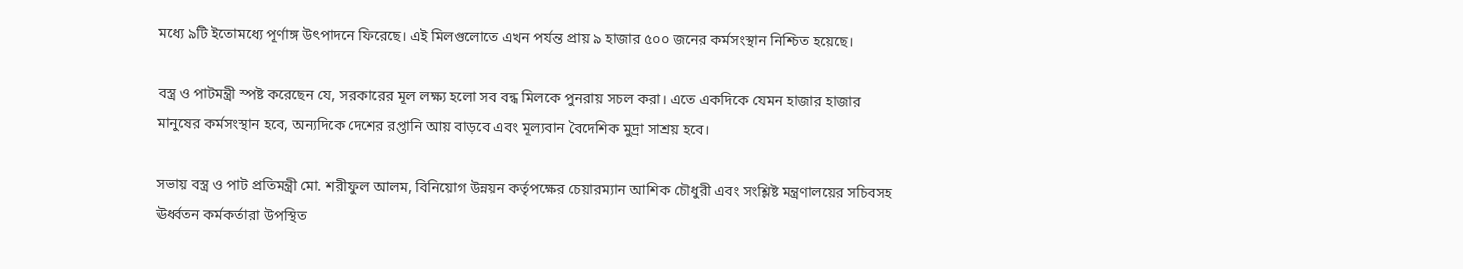মধ্যে ৯টি ইতোমধ্যে পূর্ণাঙ্গ উৎপাদনে ফিরেছে। এই মিলগুলোতে এখন পর্যন্ত প্রায় ৯ হাজার ৫০০ জনের কর্মসংস্থান নিশ্চিত হয়েছে।

বস্ত্র ও পাটমন্ত্রী স্পষ্ট করেছেন যে, সরকারের মূল লক্ষ্য হলো সব বন্ধ মিলকে পুনরায় সচল করা। এতে একদিকে যেমন হাজার হাজার মানুষের কর্মসংস্থান হবে, অন্যদিকে দেশের রপ্তানি আয় বাড়বে এবং মূল্যবান বৈদেশিক মুদ্রা সাশ্রয় হবে।

সভায় বস্ত্র ও পাট প্রতিমন্ত্রী মো. শরীফুল আলম, বিনিয়োগ উন্নয়ন কর্তৃপক্ষের চেয়ারম্যান আশিক চৌধুরী এবং সংশ্লিষ্ট মন্ত্রণালয়ের সচিবসহ ঊর্ধ্বতন কর্মকর্তারা উপস্থিত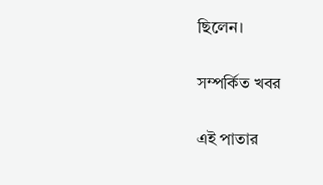ছিলেন।

সম্পর্কিত খবর

এই পাতার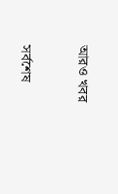আরও খবর

সর্বশেষ